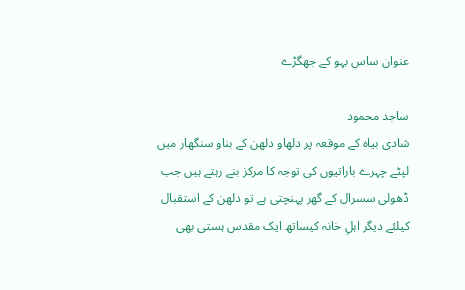عنوان ساس بہو کے جھگڑے

ساجد محمود
شادی بیاہ کے موقعہ پر دلھاو دلھن کے بناو سنگھار میں لپٹے چہرے باراتیوں کی توجہ کا مرکز بنے رہتے ہیں جب ڈھولی سسرال کے گھر پہنچتی ہے تو دلھن کے استقبال کیلئے دیگر اہلِ خانہ کیساتھ ایک مقدس ہستی بھی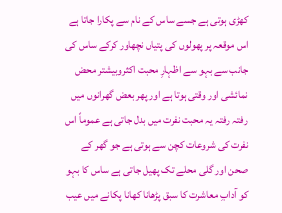کھڑی ہوتی ہے جسے ساس کے نام سے پکارا جاتا ہے اس موقعہ پر پھولوں کی پتیاں نچھاور کرکے ساس کی جانب سے بہو سے اظہارِ محبت اکثروبیشتر محض نمائشی اور وقتی ہوتا ہے اور پھر بعض گھرانوں میں رفتہ رفتہ یہ محبت نفرت میں بدل جاتی ہے عموماً اس نفرت کی شروعات کچن سے ہوتی ہے جو گھر کے صحن اور گلی محلے تک پھیل جاتی ہے ساس کا بہو کو آدابِ معاشرت کا سبق پڑھانا کھانا پکانے میں عیب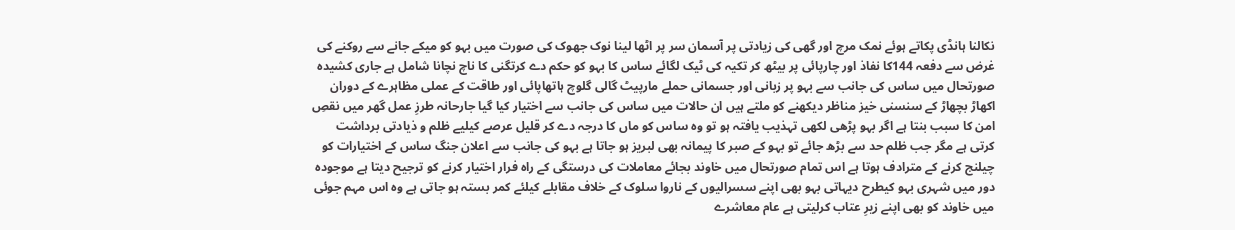نکالنا ہانڈی پکاتے ہوئے نمک مرچ اور گھی کی زیادتی پر آسمان سر پر اٹھا لینا نوک جھوک کی صورت میں بہو کو میکے جانے سے روکنے کی غرض سے دفعہ 144کا نفاذ اور چارپائی پر بیٹھ کر تکیہ کی ٹیک لگائے ساس کا بہو کو حکم دے کرتگنی کا ناچ نچانا شامل ہے جاری کشیدہ صورتحال میں ساس کی جانب سے بہو پر زبانی اور جسمانی حملے مارپیٹ گالی گلوچ ہاتھاپائی اور طاقت کے عملی مظاہرے کے دوران اکھاڑ بچھاڑ کے سنسنی خیز مناظر دیکھنے کو ملتے ہیں ان حالات میں ساس کی جانب سے اختیار کیا گیا جارحانہ طرزِ عمل گھر میں نقصِ امن کا سبب بنتا ہے اگر بہو پڑھی لکھی تہذیب یافتہ ہو تو وہ ساس کو ماں کا درجہ دے کر قلیل عرصے کیلیے ظلم و ذیادتی برداشت کرتی ہے مگر جب ظلم حد سے بڑھ جائے تو بہو کے صبر کا پیمانہ بھی لبریز ہو جاتا ہے بہو کی جانب سے اعلان جنگ ساس کے اختیارات کو چیلنج کرنے کے مترادف ہوتا ہے اس تمام صورتحال میں خاوند بجائے معاملات کی درستگی کے راہ فرار اختیار کرنے کو ترجیح دیتا ہے موجودہ دور میں شہری بہو کیطرح دیہاتی بہو بھی اپنے سسرالیوں کے ناروا سلوک کے خلاف مقابلے کیلئے کمر بستہ ہو جاتی ہے وہ اس مہم جوئی میں خاوند کو بھی اپنے زیرِ عتاب کرلیتی ہے عام معاشرے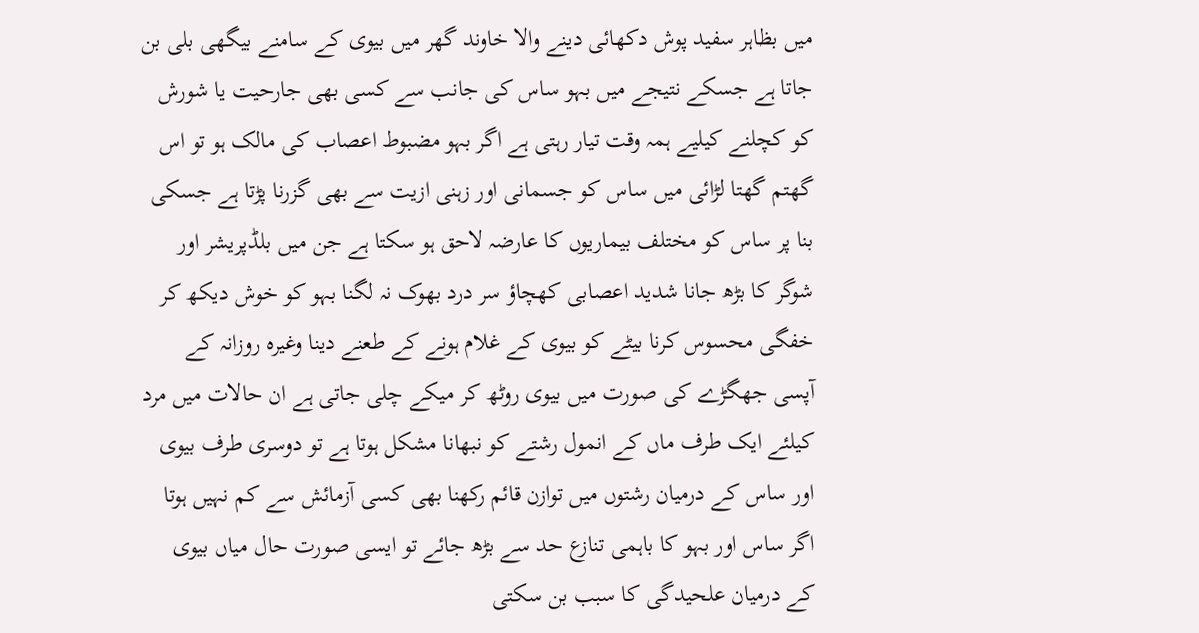میں بظاہر سفید پوش دکھائی دینے والا خاوند گھر میں بیوی کے سامنے بیگھی بلی بن جاتا ہے جسکے نتیجے میں بہو ساس کی جانب سے کسی بھی جارحیت یا شورش کو کچلنے کیلیے ہمہ وقت تیار رہتی ہے اگر بہو مضبوط اعصاب کی مالک ہو تو اس گھتم گھتا لڑائی میں ساس کو جسمانی اور زہنی ازیت سے بھی گزرنا پڑتا ہے جسکی بنا پر ساس کو مختلف بیماریوں کا عارضہ لاحق ہو سکتا ہے جن میں بلڈپریشر اور شوگر کا بڑھ جانا شدید اعصابی کھچاؤ سر درد بھوک نہ لگنا بہو کو خوش دیکھ کر خفگی محسوس کرنا بیٹے کو بیوی کے غلام ہونے کے طعنے دینا وغیرہ روزانہ کے آپسی جھگڑے کی صورت میں بیوی روٹھ کر میکے چلی جاتی ہے ان حالات میں مرد کیلئے ایک طرف ماں کے انمول رشتے کو نبھانا مشکل ہوتا ہے تو دوسری طرف بیوی اور ساس کے درمیان رشتوں میں توازن قائم رکھنا بھی کسی آزمائش سے کم نہیں ہوتا اگر ساس اور بہو کا باہمی تنازع حد سے بڑھ جائے تو ایسی صورت حال میاں بیوی کے درمیان علحیدگی کا سبب بن سکتی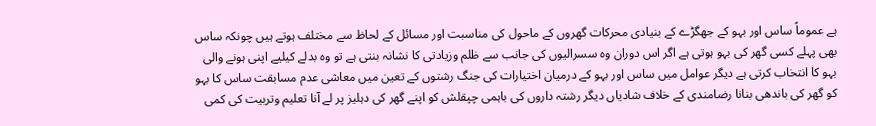ہے عموماً ساس اور بہو کے جھگڑے کے بنیادی محرکات گھروں کے ماحول کی مناسبت اور مسائل کے لحاظ سے مختلف ہوتے ہیں چونکہ ساس بھی پہلے کسی گھر کی بہو ہوتی ہے اگر اس دوران وہ سسرالیوں کی جانب سے ظلم وزیادتی کا نشانہ بنتی ہے تو وہ بدلے کیلیے اپنی ہونے والی بہو کا انتخاب کرتی ہے دیگر عوامل میں ساس اور بہو کے درمیان اختیارات کی جنگ رشتوں کے تعین میں معاشی عدم مسابقت ساس کا بہو کو گھر کی باندھی بنانا رضامندی کے خلاف شادیاں دیگر رشتہ داروں کی باہمی چپقلش کو اپنے گھر کی دہلیز پر لے آنا تعلیم وتربیت کی کمی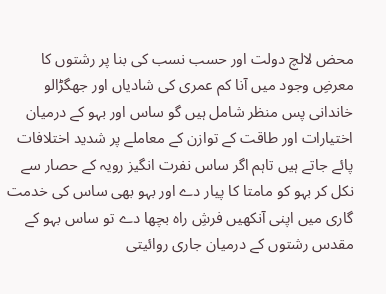محض لالچ دولت اور حسب نسب کی بنا پر رشتوں کا معرضِ وجود میں آنا کم عمری کی شادیاں اور جھگڑالو خاندانی پس منظر شامل ہیں گو ساس اور بہو کے درمیان اختیارات اور طاقت کے توازن کے معاملے پر شدید اختلافات پائے جاتے ہیں تاہم اگر ساس نفرت انگیز رویہ کے حصار سے نکل کر بہو کو مامتا کا پیار دے اور بہو بھی ساس کی خدمت گاری میں اپنی آنکھیں فرشِ راہ بچھا دے تو ساس بہو کے مقدس رشتوں کے درمیان جاری روائیتی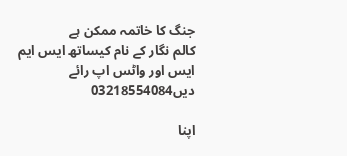جنگ کا خاتمہ ممکن ہے
کالم نگار کے نام کیساتھ ایس ایم ایس اور واٹس اپ رائے دیں03218554084

اپنا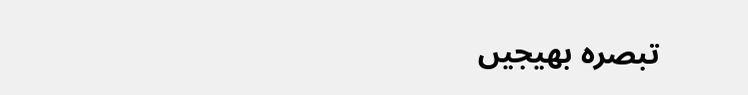تبصرہ بھیجیں